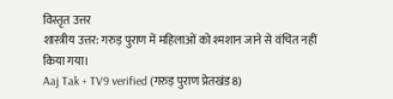विस्तृत उत्तर
शास्त्रीय उत्तर: गरुड़ पुराण में महिलाओं को श्मशान जाने से वंचित नहीं किया गया।
Aaj Tak + TV9 verified (गरुड़ पुराण प्रेतखंड 8)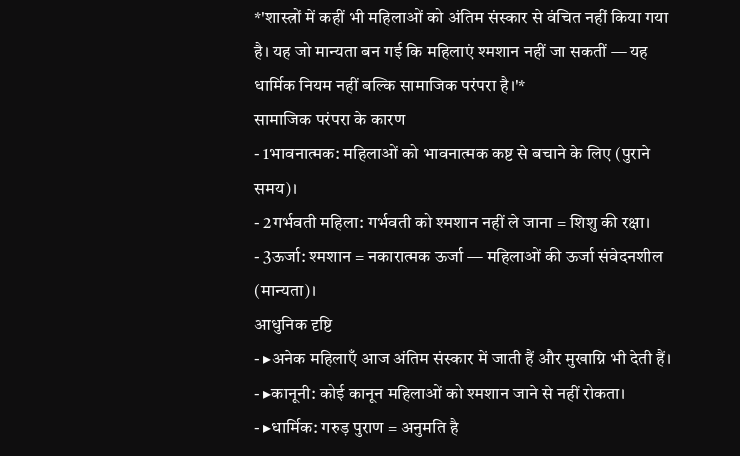*'शास्त्रों में कहीं भी महिलाओं को अंतिम संस्कार से वंचित नहीं किया गया है। यह जो मान्यता बन गई कि महिलाएं श्मशान नहीं जा सकतीं — यह धार्मिक नियम नहीं बल्कि सामाजिक परंपरा है।'*
सामाजिक परंपरा के कारण
- 1भावनात्मक: महिलाओं को भावनात्मक कष्ट से बचाने के लिए (पुराने समय)।
- 2गर्भवती महिला: गर्भवती को श्मशान नहीं ले जाना = शिशु की रक्षा।
- 3ऊर्जा: श्मशान = नकारात्मक ऊर्जा — महिलाओं की ऊर्जा संवेदनशील (मान्यता)।
आधुनिक दृष्टि
- ▸अनेक महिलाएँ आज अंतिम संस्कार में जाती हैं और मुखाग्नि भी देती हैं।
- ▸कानूनी: कोई कानून महिलाओं को श्मशान जाने से नहीं रोकता।
- ▸धार्मिक: गरुड़ पुराण = अनुमति है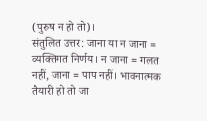(पुरुष न हो तो)।
संतुलित उत्तर: जाना या न जाना = व्यक्तिगत निर्णय। न जाना = गलत नहीं, जाना = पाप नहीं। भावनात्मक तैयारी हो तो जा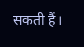सकती हैं।